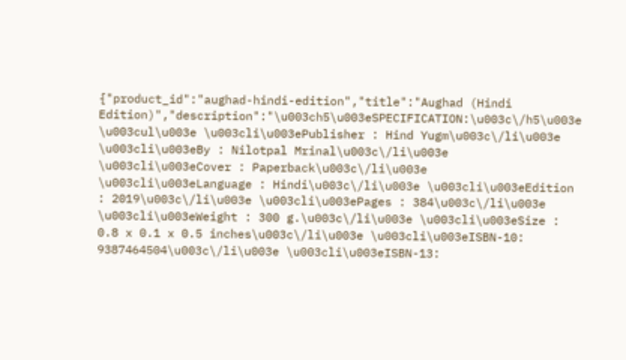{"product_id":"aughad-hindi-edition","title":"Aughad (Hindi Edition)","description":"\u003ch5\u003eSPECIFICATION:\u003c\/h5\u003e \u003cul\u003e \u003cli\u003ePublisher : Hind Yugm\u003c\/li\u003e \u003cli\u003eBy : Nilotpal Mrinal\u003c\/li\u003e \u003cli\u003eCover : Paperback\u003c\/li\u003e \u003cli\u003eLanguage : Hindi\u003c\/li\u003e \u003cli\u003eEdition : 2019\u003c\/li\u003e \u003cli\u003ePages : 384\u003c\/li\u003e \u003cli\u003eWeight : 300 g.\u003c\/li\u003e \u003cli\u003eSize : 0.8 x 0.1 x 0.5 inches\u003c\/li\u003e \u003cli\u003eISBN-10: 9387464504\u003c\/li\u003e \u003cli\u003eISBN-13: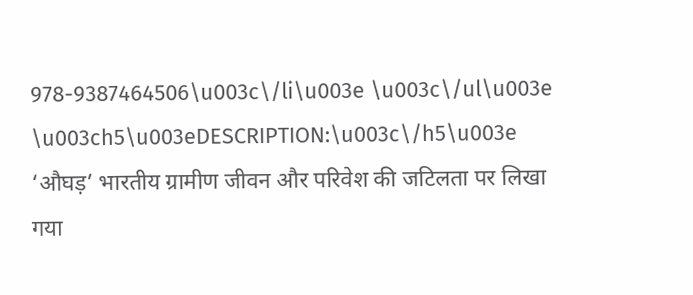978-9387464506\u003c\/li\u003e \u003c\/ul\u003e \u003ch5\u003eDESCRIPTION:\u003c\/h5\u003e ‘औघड़’ भारतीय ग्रामीण जीवन और परिवेश की जटिलता पर लिखा गया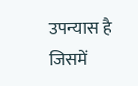उपन्यास है जिसमें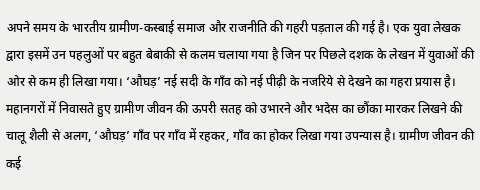अपने समय के भारतीय ग्रामीण-कस्बाई समाज और राजनीति की गहरी पड़ताल की गई है। एक युवा लेखक द्वारा इसमें उन पहलुओं पर बहुत बेबाकी से कलम चलाया गया है जिन पर पिछले दशक के लेखन में युवाओं की ओर से कम ही लिखा गया। ‘औघड़’ नई सदी के गाँव को नई पीढ़ी के नजरिये से देखने का गहरा प्रयास है। महानगरों में निवासते हुए ग्रामीण जीवन की ऊपरी सतह को उभारने और भदेस का छौंका मारकर लिखने की चालू शैली से अलग, ‘औघड़’ गाँव पर गाँव में रहकर, गाँव का होकर लिखा गया उपन्यास है। ग्रामीण जीवन की कई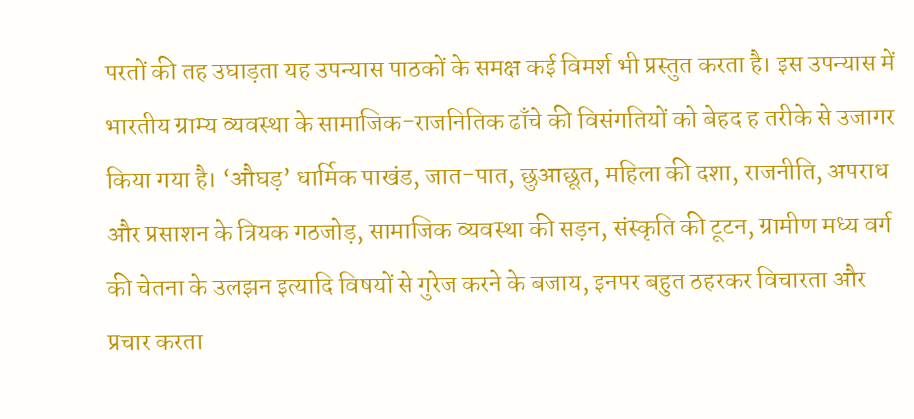परतों की तह उघाड़ता यह उपन्यास पाठकों के समक्ष कई विमर्श भी प्रस्तुत करता है। इस उपन्यास में भारतीय ग्राम्य व्यवस्था के सामाजिक-राजनितिक ढाँचे की विसंगतियों को बेहद ह तरीके से उजागर किया गया है। ‘औघड़’ धार्मिक पाखंड, जात-पात, छुआछूत, महिला की दशा, राजनीति, अपराध और प्रसाशन के त्रियक गठजोड़, सामाजिक व्यवस्था की सड़न, संस्कृति की टूटन, ग्रामीण मध्य वर्ग की चेतना के उलझन इत्यादि विषयों से गुरेज करने के बजाय, इनपर बहुत ठहरकर विचारता और प्रचार करता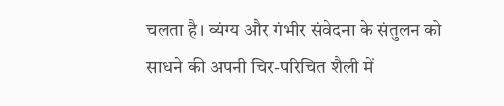चलता है। व्यंग्य और गंभीर संवेदना के संतुलन को साधने की अपनी चिर-परिचित शैली में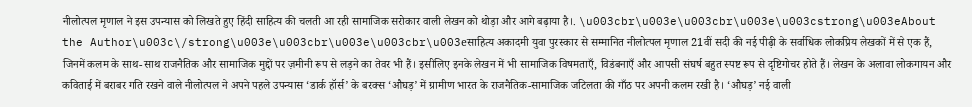नीलोत्पल मृणाल ने इस उपन्यास को लिखते हुए हिंदी साहित्य की चलती आ रही सामाजिक सरोकार वाली लेखन को थोड़ा और आगे बढ़ाया है।. \u003cbr\u003e\u003cbr\u003e\u003cstrong\u003eAbout the Author\u003c\/strong\u003e\u003cbr\u003e\u003cbr\u003eसाहित्य अकादमी युवा पुरस्कार से सम्मानित नीलोत्पल मृणाल 21वीं सदी की नई पीढ़ी के सर्वाधिक लोकप्रिय लेखकों में से एक हैं, जिनमें कलम के साथ-साथ राजनैतिक और सामाजिक मुद्दों पर ज़मीनी रूप से लड़ने का तेवर भी हैं। इसीलिए इनके लेखन में भी सामाजिक विषमताएँ, विडंबनाएँ और आपसी संघर्ष बहुत स्पष्ट रूप से दृष्टिगोचर होते हैं। लेखन के अलावा लोकगायन और कविताई में बराबर गति रखने वाले नीलोत्पल ने अपने पहले उपन्यास ‘डार्क हॉर्स’ के बरक्स ‘औघड़’ में ग्रामीण भारत के राजनैतिक-सामाजिक जटिलता की गाँठ पर अपनी कलम रखी है। ‘औघड़’ नई वाली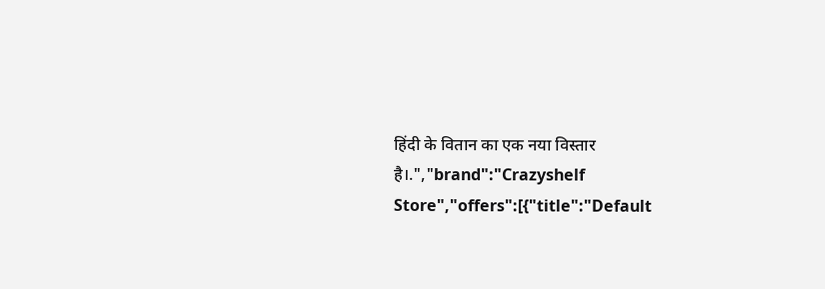हिंदी के वितान का एक नया विस्तार है।.","brand":"Crazyshelf Store","offers":[{"title":"Default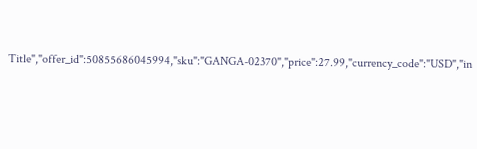Title","offer_id":50855686045994,"sku":"GANGA-02370","price":27.99,"currency_code":"USD","in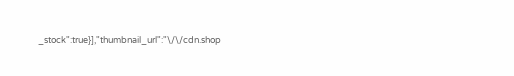_stock":true}],"thumbnail_url":"\/\/cdn.shop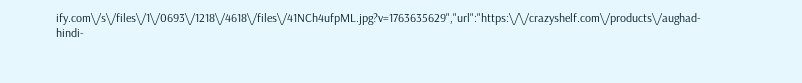ify.com\/s\/files\/1\/0693\/1218\/4618\/files\/41NCh4ufpML.jpg?v=1763635629","url":"https:\/\/crazyshelf.com\/products\/aughad-hindi-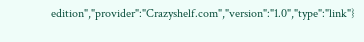edition","provider":"Crazyshelf.com","version":"1.0","type":"link"}